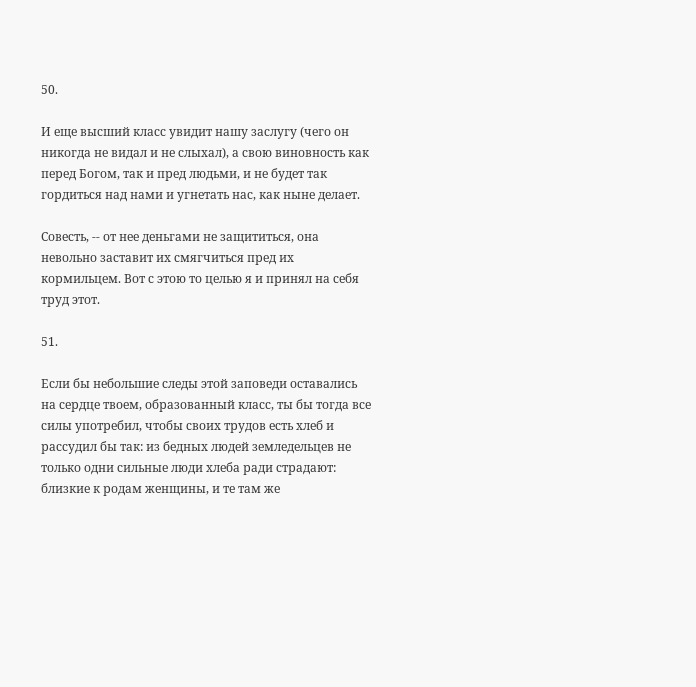50.

И еще высший класс увидит нашу заслугу (чего он никогда не видал и не слыхал), а свою виновность как перед Богом, так и пред людьми, и не будет так гордиться над нами и угнетать нас, как ныне делает.

Совесть, -- от нее деньгами не защититься, она невольно заставит их смягчиться пред их кормильцем. Вот с этою то целью я и принял на себя труд этот.

51.

Если бы небольшие следы этой заповеди оставались на сердце твоем, образованный класс, ты бы тогда все силы употребил, чтобы своих трудов есть хлеб и рассудил бы так: из бедных людей земледельцев не только одни сильные люди хлеба ради страдают: близкие к родам женщины, и те там же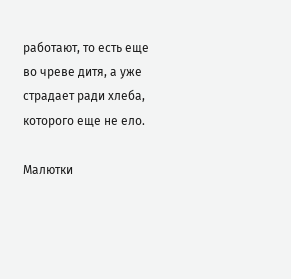работают, то есть еще во чреве дитя, а уже страдает ради хлеба, которого еще не ело.

Малютки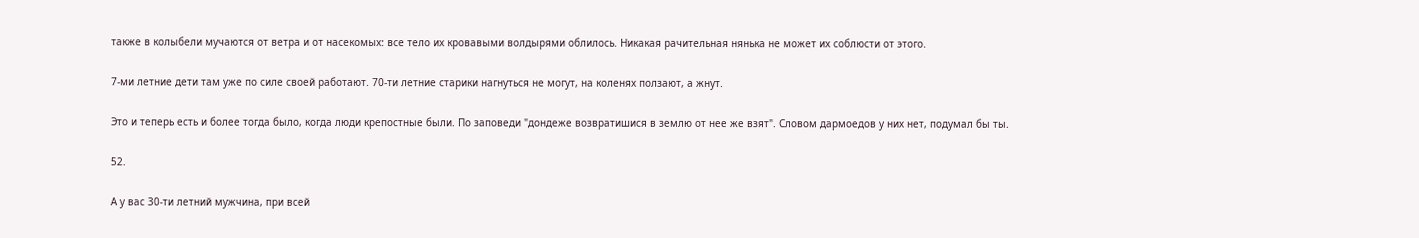также в колыбели мучаются от ветра и от насекомых: все тело их кровавыми волдырями облилось. Никакая рачительная нянька не может их соблюсти от этого.

7-ми летние дети там уже по силе своей работают. 70-ти летние старики нагнуться не могут, на коленях ползают, а жнут.

Это и теперь есть и более тогда было, когда люди крепостные были. По заповеди "дондеже возвратишися в землю от нее же взят". Словом дармоедов у них нет, подумал бы ты.

52.

А у вас 30-ти летний мужчина, при всей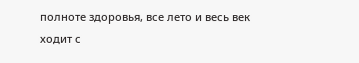полноте здоровья, все лето и весь век ходит с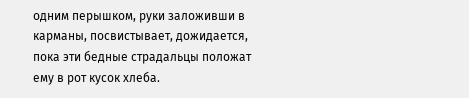одним перышком, руки заложивши в карманы, посвистывает, дожидается, пока эти бедные страдальцы положат ему в рот кусок хлеба.